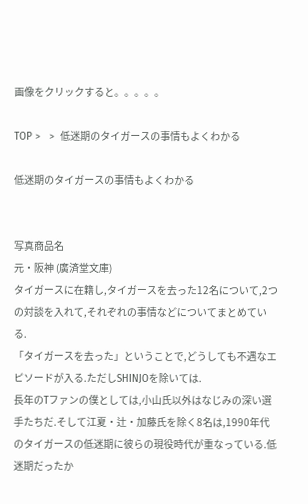画像をクリックすると。。。。。

TOP >   >  低迷期のタイガースの事情もよくわかる

低迷期のタイガースの事情もよくわかる


写真商品名
元・阪神 (廣済堂文庫)
タイガースに在籍し,タイガースを去った12名について,2つの対談を入れて,それぞれの事情などについてまとめている.
「タイガースを去った」ということで,どうしても不遇なエピソードが入る.ただしSHINJOを除いては.
長年のTファンの僕としては,小山氏以外はなじみの深い選手たちだ.そして江夏・辻・加藤氏を除く8名は,1990年代のタイガースの低迷期に彼らの現役時代が重なっている.低迷期だったか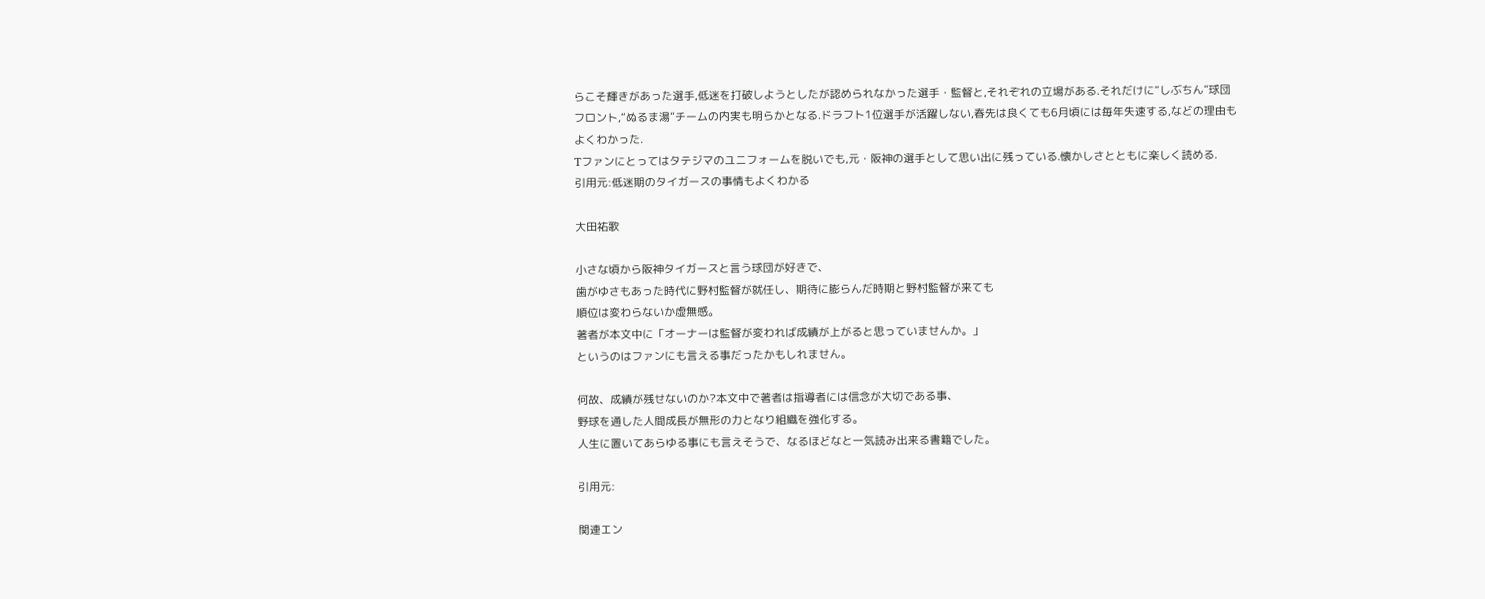らこそ輝きがあった選手,低迷を打破しようとしたが認められなかった選手・監督と,それぞれの立場がある.それだけに“しぶちん”球団フロント,“ぬるま湯”チームの内実も明らかとなる.ドラフト1位選手が活躍しない,春先は良くても6月頃には毎年失速する,などの理由もよくわかった.
Tファンにとってはタテジマのユニフォームを脱いでも,元・阪神の選手として思い出に残っている.懐かしさとともに楽しく読める.
引用元:低迷期のタイガースの事情もよくわかる

大田祐歌

小さな頃から阪神タイガースと言う球団が好きで、
歯がゆさもあった時代に野村監督が就任し、期待に膨らんだ時期と野村監督が来ても
順位は変わらないか虚無感。
著者が本文中に「オーナーは監督が変われば成績が上がると思っていませんか。」
というのはファンにも言える事だったかもしれません。

何故、成績が残せないのか?本文中で著者は指導者には信念が大切である事、
野球を通した人間成長が無形の力となり組織を強化する。
人生に置いてあらゆる事にも言えそうで、なるほどなと一気読み出来る書籍でした。

引用元:

関連エン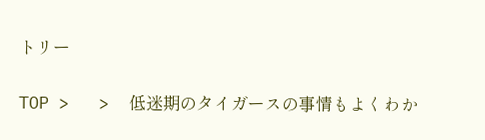トリー

TOP >   >  低迷期のタイガースの事情もよくわか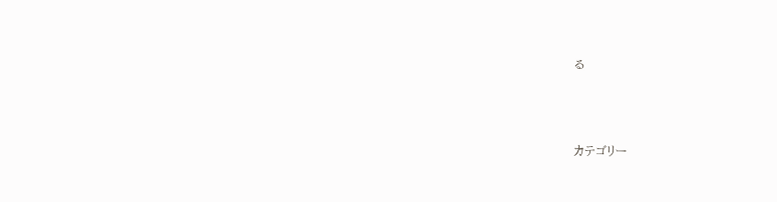る



カテゴリー